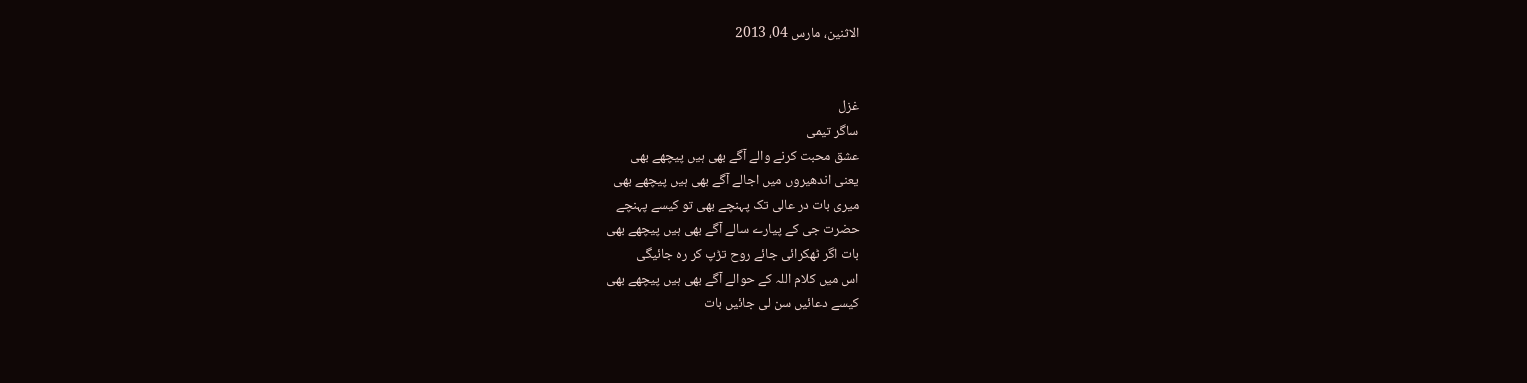الاثنين، مارس 04، 2013


غزل
ساگر تیمی
عشق محبت کرنے والے آگے بھی ہیں پیچھے بھی
یعنی اندھیروں میں اجالے آگے بھی ہیں پیچھے بھی
میری بات در عالی تک پہنچے بھی تو کیسے پہنچے
حضرت جی کے پیارے سالے آگے بھی ہیں پیچھے بھی
بات اگر ٹھکرائی جائے روح تڑپ کر رہ جائیگی
اس میں کلام اللہ کے حوالے آگے بھی ہیں پیچھے بھی
کیسے دعائیں سن لی جائیں بات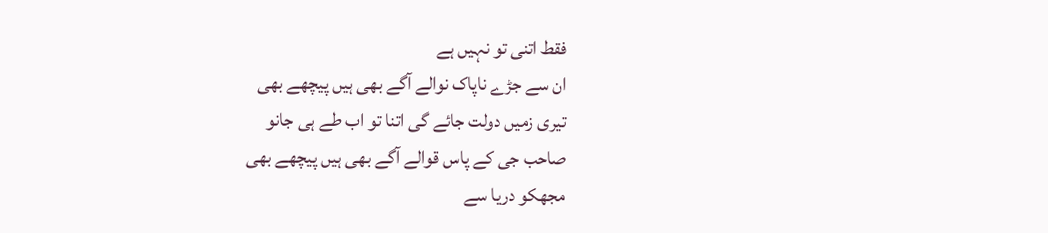فقط اتنی تو نہیں ہے
ان سے جڑے ناپاک نوالے آگے بھی ہیں پیچھے بھی
تیری زمیں دولت جائے گی اتنا تو اب طے ہی جانو
صاحب جی کے پاس قوالے آگے بھی ہیں پیچھے بھی
مجھکو دریا سے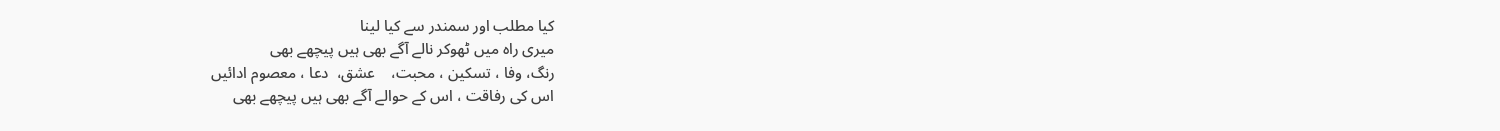کیا مطلب اور سمندر سے کیا لینا
میری راہ میں ٹھوکر نالے آگے بھی ہیں پیچھے بھی
رنگ، وفا ، تسکین ، محبت،    عشق،  دعا ، معصوم ادائیں
اس کی رفاقت ، اس کے حوالے آگے بھی ہیں پیچھے بھی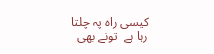کیسی راہ پہ چلتا رہا ہے  تونے بھی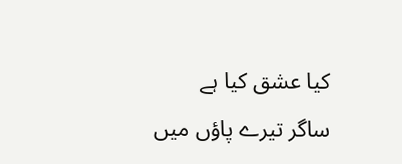کیا عشق کیا ہے
ساگر تیرے پاؤں میں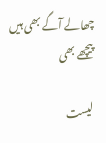چھالے آگے بھی ہیں پیچھے بھی

ليست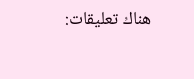هناك تعليقات: